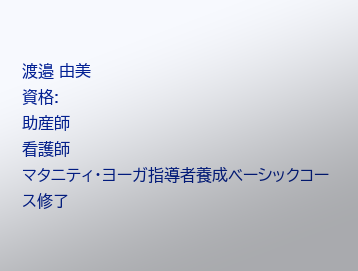渡邉 由美
資格:
助産師
看護師
マタニティ・ヨーガ指導者養成ベーシックコース修了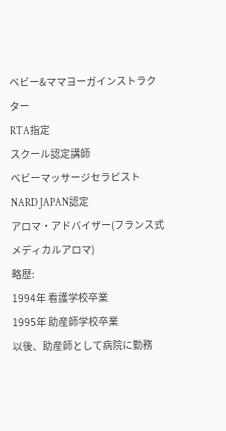ベビー&ママヨーガインストラクター
RTA指定
スクール認定講師
ベビーマッサージセラピスト
NARD JAPAN認定
アロマ・アドバイザー(フランス式メディカルアロマ)
略歴:
1994年 看護学校卒業
1995年 助産師学校卒業
以後、助産師として病院に勤務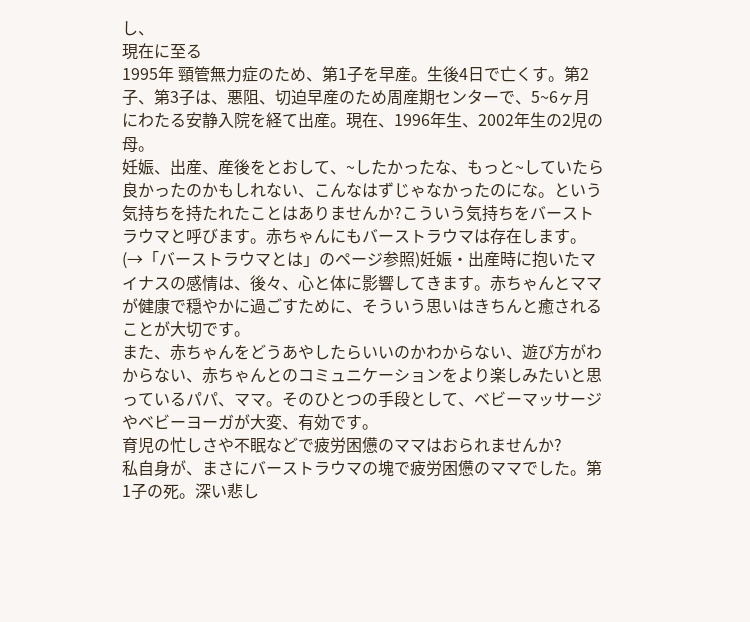し、
現在に至る
1995年 頸管無力症のため、第1子を早産。生後4日で亡くす。第2子、第3子は、悪阻、切迫早産のため周産期センターで、5~6ヶ月にわたる安静入院を経て出産。現在、1996年生、2002年生の2児の母。
妊娠、出産、産後をとおして、~したかったな、もっと~していたら良かったのかもしれない、こんなはずじゃなかったのにな。という気持ちを持たれたことはありませんか?こういう気持ちをバーストラウマと呼びます。赤ちゃんにもバーストラウマは存在します。(→「バーストラウマとは」のページ参照)妊娠・出産時に抱いたマイナスの感情は、後々、心と体に影響してきます。赤ちゃんとママが健康で穏やかに過ごすために、そういう思いはきちんと癒されることが大切です。
また、赤ちゃんをどうあやしたらいいのかわからない、遊び方がわからない、赤ちゃんとのコミュニケーションをより楽しみたいと思っているパパ、ママ。そのひとつの手段として、ベビーマッサージやベビーヨーガが大変、有効です。
育児の忙しさや不眠などで疲労困憊のママはおられませんか?
私自身が、まさにバーストラウマの塊で疲労困憊のママでした。第1子の死。深い悲し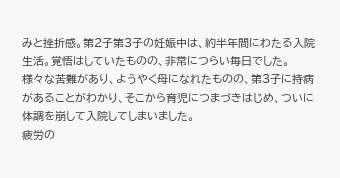みと挫折感。第2子第3子の妊娠中は、約半年間にわたる入院生活。覚悟はしていたものの、非常につらい毎日でした。
様々な苦難があり、ようやく母になれたものの、第3子に持病があることがわかり、そこから育児につまづきはじめ、ついに体調を崩して入院してしまいました。
疲労の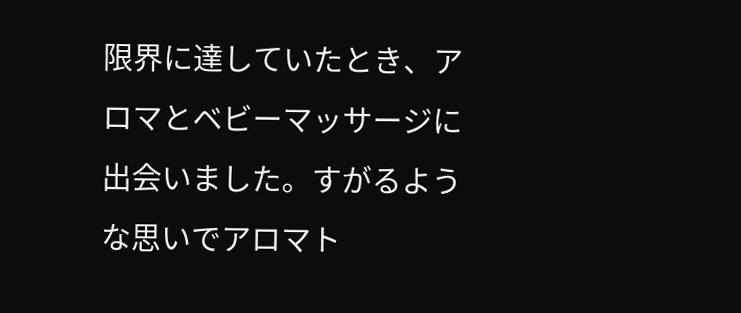限界に達していたとき、アロマとベビーマッサージに出会いました。すがるような思いでアロマト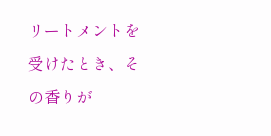リートメントを受けたとき、その香りが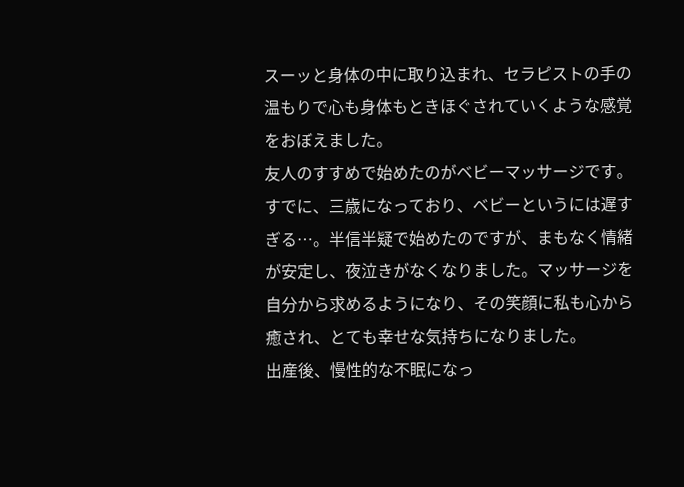スーッと身体の中に取り込まれ、セラピストの手の温もりで心も身体もときほぐされていくような感覚をおぼえました。
友人のすすめで始めたのがベビーマッサージです。すでに、三歳になっており、ベビーというには遅すぎる…。半信半疑で始めたのですが、まもなく情緒が安定し、夜泣きがなくなりました。マッサージを自分から求めるようになり、その笑顔に私も心から癒され、とても幸せな気持ちになりました。
出産後、慢性的な不眠になっ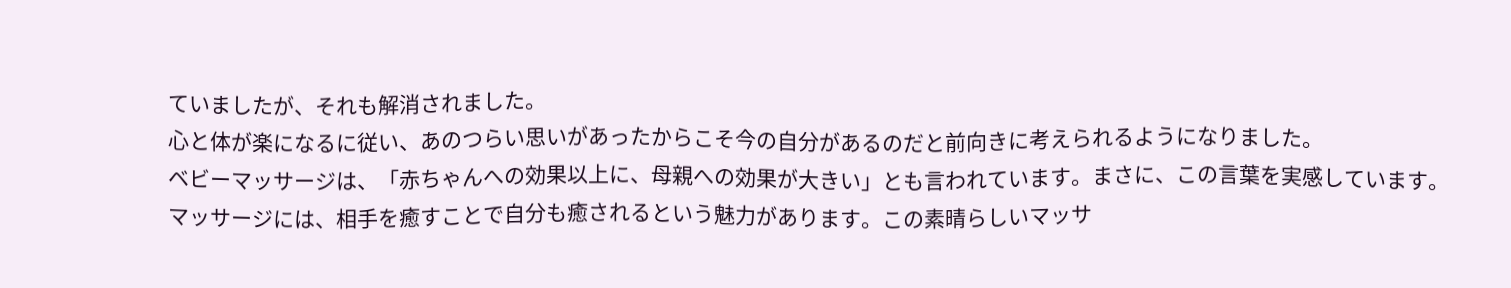ていましたが、それも解消されました。
心と体が楽になるに従い、あのつらい思いがあったからこそ今の自分があるのだと前向きに考えられるようになりました。
ベビーマッサージは、「赤ちゃんへの効果以上に、母親への効果が大きい」とも言われています。まさに、この言葉を実感しています。マッサージには、相手を癒すことで自分も癒されるという魅力があります。この素晴らしいマッサ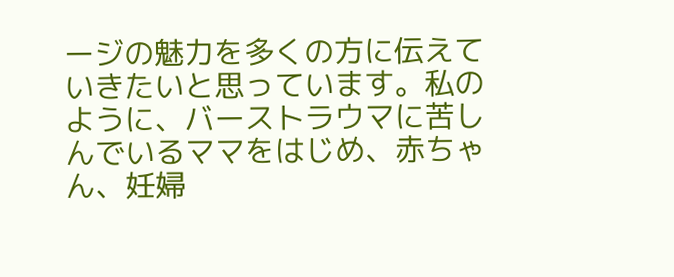ージの魅力を多くの方に伝えていきたいと思っています。私のように、バーストラウマに苦しんでいるママをはじめ、赤ちゃん、妊婦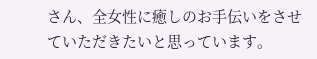さん、全女性に癒しのお手伝いをさせていただきたいと思っています。